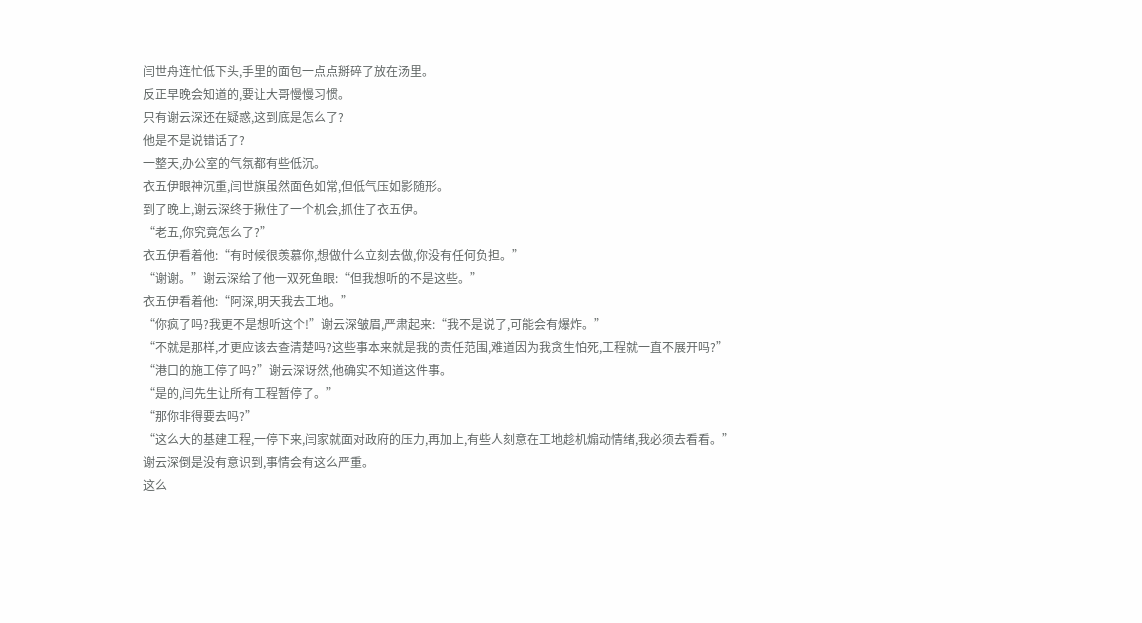闫世舟连忙低下头,手里的面包一点点掰碎了放在汤里。
反正早晚会知道的,要让大哥慢慢习惯。
只有谢云深还在疑惑,这到底是怎么了?
他是不是说错话了?
一整天,办公室的气氛都有些低沉。
衣五伊眼神沉重,闫世旗虽然面色如常,但低气压如影随形。
到了晚上,谢云深终于揪住了一个机会,抓住了衣五伊。
“老五,你究竟怎么了?”
衣五伊看着他:“有时候很羡慕你,想做什么立刻去做,你没有任何负担。”
“谢谢。”谢云深给了他一双死鱼眼:“但我想听的不是这些。”
衣五伊看着他:“阿深,明天我去工地。”
“你疯了吗?我更不是想听这个!”谢云深皱眉,严肃起来:“我不是说了,可能会有爆炸。”
“不就是那样,才更应该去查清楚吗?这些事本来就是我的责任范围,难道因为我贪生怕死,工程就一直不展开吗?”
“港口的施工停了吗?”谢云深讶然,他确实不知道这件事。
“是的,闫先生让所有工程暂停了。”
“那你非得要去吗?”
“这么大的基建工程,一停下来,闫家就面对政府的压力,再加上,有些人刻意在工地趁机煽动情绪,我必须去看看。”
谢云深倒是没有意识到,事情会有这么严重。
这么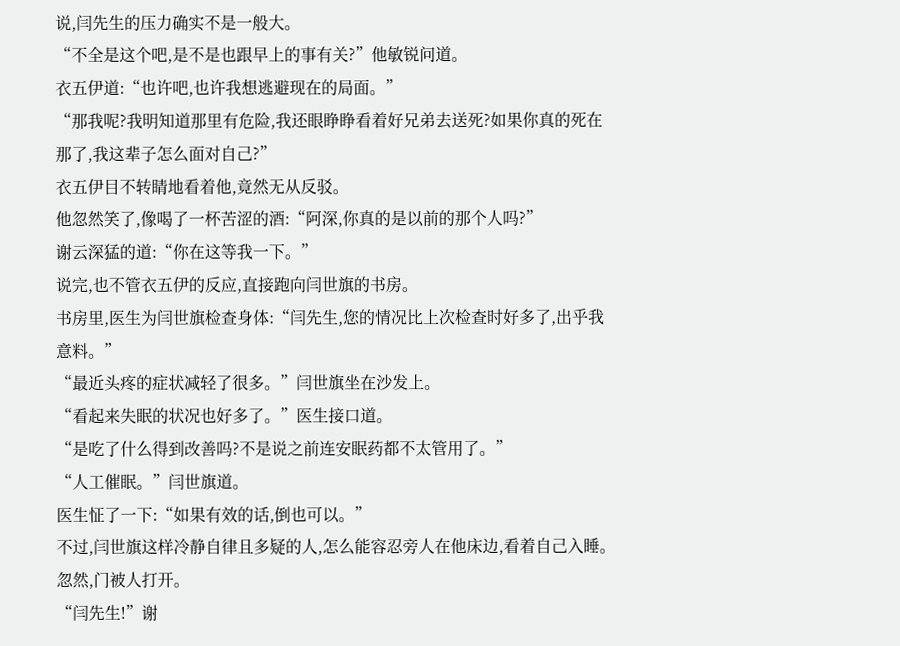说,闫先生的压力确实不是一般大。
“不全是这个吧,是不是也跟早上的事有关?”他敏锐问道。
衣五伊道:“也许吧,也许我想逃避现在的局面。”
“那我呢?我明知道那里有危险,我还眼睁睁看着好兄弟去送死?如果你真的死在那了,我这辈子怎么面对自己?”
衣五伊目不转睛地看着他,竟然无从反驳。
他忽然笑了,像喝了一杯苦涩的酒:“阿深,你真的是以前的那个人吗?”
谢云深猛的道:“你在这等我一下。”
说完,也不管衣五伊的反应,直接跑向闫世旗的书房。
书房里,医生为闫世旗检查身体:“闫先生,您的情况比上次检查时好多了,出乎我意料。”
“最近头疼的症状减轻了很多。”闫世旗坐在沙发上。
“看起来失眠的状况也好多了。”医生接口道。
“是吃了什么得到改善吗?不是说之前连安眠药都不太管用了。”
“人工催眠。”闫世旗道。
医生怔了一下:“如果有效的话,倒也可以。”
不过,闫世旗这样冷静自律且多疑的人,怎么能容忍旁人在他床边,看着自己入睡。
忽然,门被人打开。
“闫先生!”谢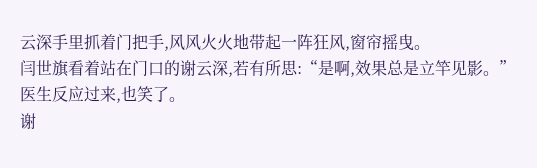云深手里抓着门把手,风风火火地带起一阵狂风,窗帘摇曳。
闫世旗看着站在门口的谢云深,若有所思:“是啊,效果总是立竿见影。”
医生反应过来,也笑了。
谢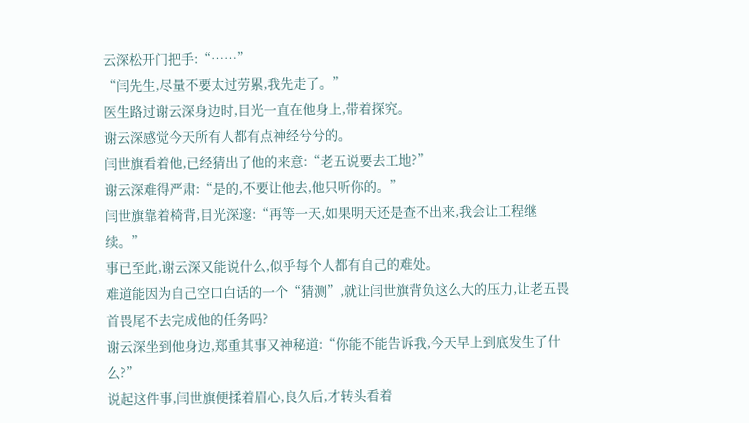云深松开门把手:“……”
“闫先生,尽量不要太过劳累,我先走了。”
医生路过谢云深身边时,目光一直在他身上,带着探究。
谢云深感觉今天所有人都有点神经兮兮的。
闫世旗看着他,已经猜出了他的来意:“老五说要去工地?”
谢云深难得严肃:“是的,不要让他去,他只听你的。”
闫世旗靠着椅背,目光深邃:“再等一天,如果明天还是查不出来,我会让工程继续。”
事已至此,谢云深又能说什么,似乎每个人都有自己的难处。
难道能因为自己空口白话的一个“猜测”,就让闫世旗背负这么大的压力,让老五畏首畏尾不去完成他的任务吗?
谢云深坐到他身边,郑重其事又神秘道:“你能不能告诉我,今天早上到底发生了什么?”
说起这件事,闫世旗便揉着眉心,良久后,才转头看着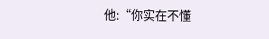他:“你实在不懂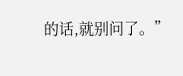的话,就别问了。”